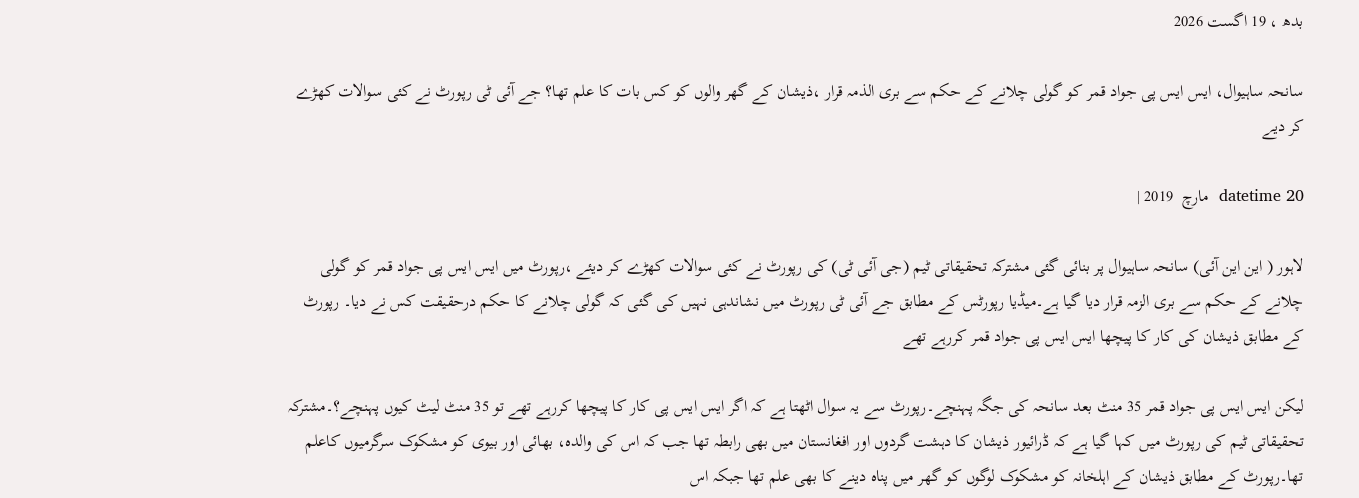بدھ ، 19 اگست 2026

سانحہ ساہیوال، ایس ایس پی جواد قمر کو گولی چلانے کے حکم سے بری الذمہ قرار ،ذیشان کے گھر والوں کو کس بات کا علم تھا؟ جے آئی ٹی رپورٹ نے کئی سوالات کھڑے کر دیے

datetime 20  مارچ  2019 |

لاہور ( این این آئی) سانحہ ساہیوال پر بنائی گئی مشترکہ تحقیقاتی ٹیم (جی آئی ٹی) کی رپورٹ نے کئی سوالات کھڑے کر دیئے ،رپورٹ میں ایس ایس پی جواد قمر کو گولی چلانے کے حکم سے بری الزمہ قرار دیا گیا ہے۔میڈیا رپورٹس کے مطابق جے آئی ٹی رپورٹ میں نشاندہی نہیں کی گئی کہ گولی چلانے کا حکم درحقیقت کس نے دیا۔ رپورٹ کے مطابق ذیشان کی کار کا پیچھا ایس ایس پی جواد قمر کررہے تھے

لیکن ایس ایس پی جواد قمر 35 منٹ بعد سانحہ کی جگہ پہنچے۔رپورٹ سے یہ سوال اٹھتا ہے کہ اگر ایس ایس پی کار کا پیچھا کررہے تھے تو 35 منٹ لیٹ کیوں پہنچے؟۔مشترکہ تحقیقاتی ٹیم کی رپورٹ میں کہا گیا ہے کہ ڈرائیور ذیشان کا دہشت گردوں اور افغانستان میں بھی رابطہ تھا جب کہ اس کی والدہ، بھائی اور بیوی کو مشکوک سرگرمیوں کاعلم تھا۔رپورٹ کے مطابق ذیشان کے اہلخانہ کو مشکوک لوگوں کو گھر میں پناہ دینے کا بھی علم تھا جبکہ اس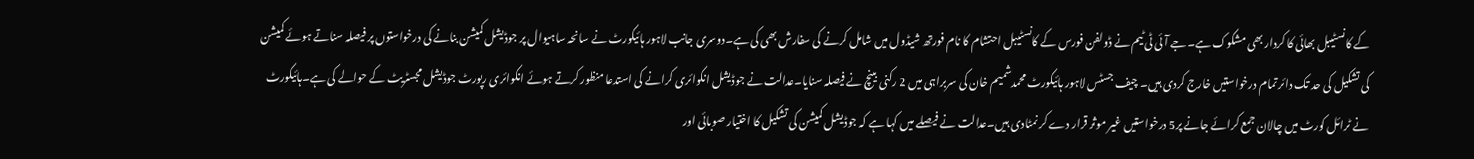کے کانسٹیبل بھائی کا کردار بھی مشکوک ہے۔جے آئی ٹی ٹیم نے ڈولفن فورس کے کانسٹیبل احتشام کا نام فورتھ شیڈول میں شامل کرنے کی سفارش بھی کی ہے۔دوسری جانب لاہور ہائیکورٹ نے سانحہ ساہیوال پر جوڈیشل کمیشن بنانے کی درخواستوں پر فیصلہ سناتے ہوئے کمیشن کی تشکیل کی حد تک دائر تمام درخواستیں خارج کردی ہیں۔ چیف جسٹس لاہور ہائیکورٹ محمدشمیم خان کی سربراہی میں 2 رکنی بینچ نے فیصلہ سنایا۔عدالت نے جوڈیشل انکوائری کرانے کی استدعا منظور کرتے ہوئے انکوائری رپورٹ جوڈیشل مجسٹریٹ کے حوالے کی ہے۔ہائیکورٹ نے ٹرائل کورٹ میں چالان جمع کرائے جانے پر5 درخواستیں غیر موثر قرار دے کر نمٹادی ہیں۔عدالت نے فیصلے میں کہا ہے کہ جوڈیشل کمیشن کی تشکیل کا اختیار صوبائی اور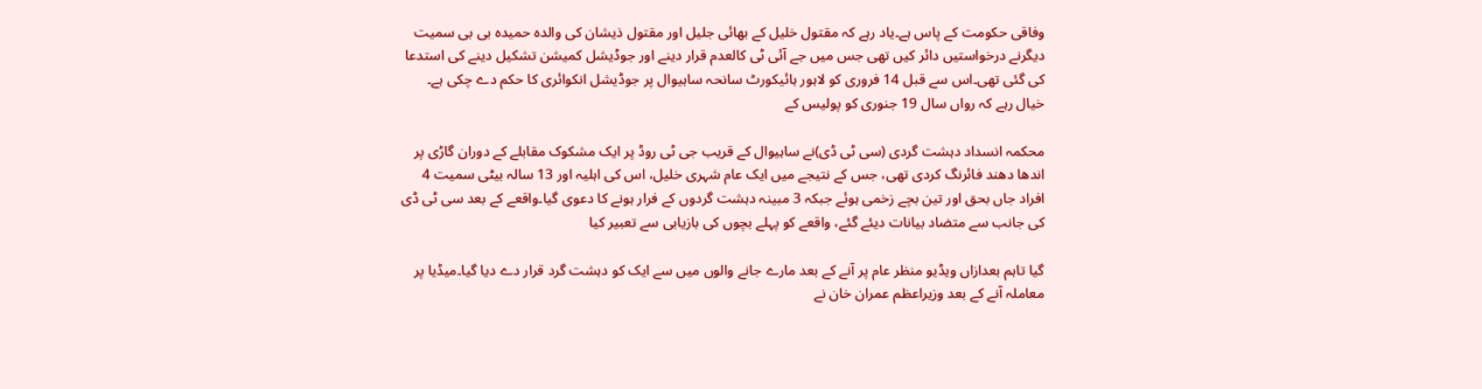وفاقی حکومت کے پاس ہے۔یاد رہے کہ مقتول خلیل کے بھائی جلیل اور مقتول ذیشان کی والدہ حمیدہ بی بی سمیت دیگرنے درخواستیں دائر کیں تھی جس میں جے آئی ٹی کالعدم قرار دینے اور جوڈیشل کمیشن تشکیل دینے کی استدعا کی گئی تھی۔اس سے قبل 14 فروری کو لاہور ہائیکورٹ سانحہ ساہیوال پر جوڈیشل انکوائری کا حکم دے چکی ہے۔ خیال رہے کہ رواں سال 19 جنوری کو پولیس کے

محکمہ انسداد دہشت گردی (سی ٹی ڈی)نے ساہیوال کے قریب جی ٹی روڈ پر ایک مشکوک مقابلے کے دوران گاڑی پر اندھا دھند فائرنگ کردی تھی، جس کے نتیجے میں ایک عام شہری خلیل، اس کی اہلیہ اور 13 سالہ بیٹی سمیت 4 افراد جاں بحق اور تین بچے زخمی ہوئے جبکہ 3 مبینہ دہشت گردوں کے فرار ہونے کا دعوی گیا۔واقعے کے بعد سی ٹی ڈی کی جانب سے متضاد بیانات دیئے گئے، واقعے کو پہلے بچوں کی بازیابی سے تعبیر کیا

گیا تاہم بعدازاں ویڈیو منظر عام پر آنے کے بعد مارے جانے والوں میں سے ایک کو دہشت گرد قرار دے دیا گیا۔میڈیا پر معاملہ آنے کے بعد وزیراعظم عمران خان نے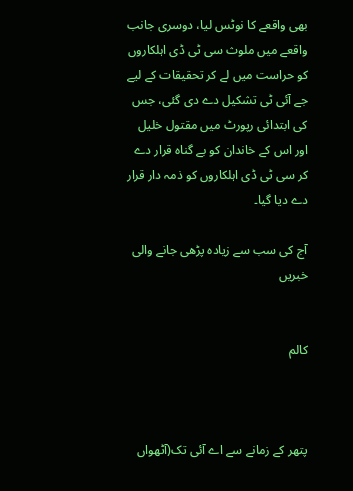بھی واقعے کا نوٹس لیا، دوسری جانب واقعے میں ملوث سی ٹی ڈی اہلکاروں کو حراست میں لے کر تحقیقات کے لیے جے آئی ٹی تشکیل دے دی گئی، جس کی ابتدائی رپورٹ میں مقتول خلیل اور اس کے خاندان کو بے گناہ قرار دے کر سی ٹی ڈی اہلکاروں کو ذمہ دار قرار دے دیا گیا۔

آج کی سب سے زیادہ پڑھی جانے والی خبریں


کالم



پتھر کے زمانے سے اے آئی تک(آٹھواں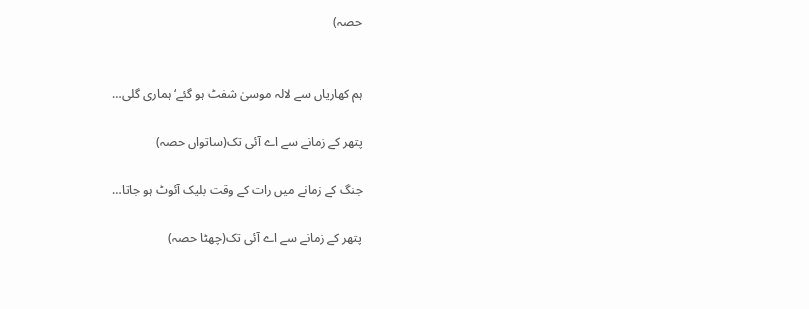حصہ)


ہم کھاریاں سے لالہ موسیٰ شفٹ ہو گئے‘ ہماری گلی…

پتھر کے زمانے سے اے آئی تک(ساتواں حصہ)

جنگ کے زمانے میں رات کے وقت بلیک آئوٹ ہو جاتا…

پتھر کے زمانے سے اے آئی تک(چھٹا حصہ)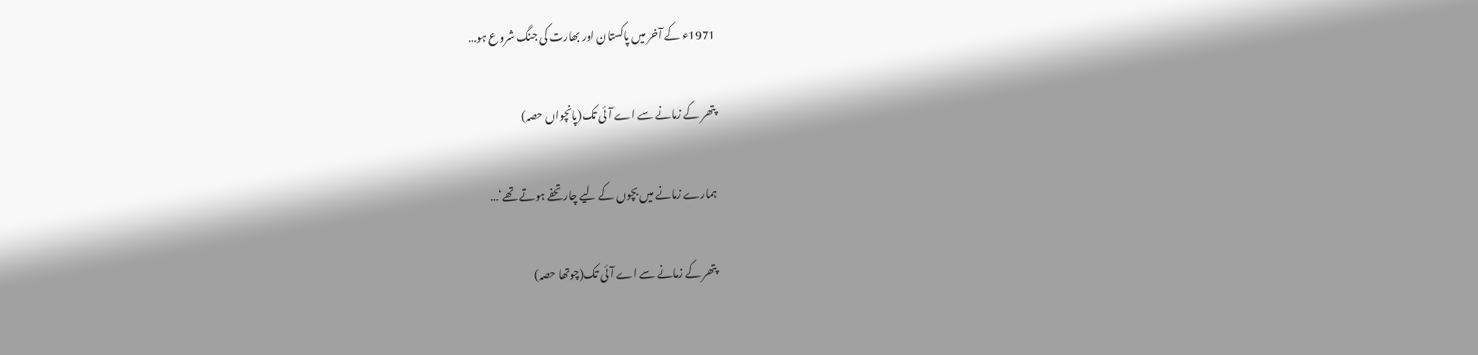1971ء کے آخر میں پاکستان اور بھارت کی جنگ شروع ہو…

پتھر کے زمانے سے اے آئی تک(پانچواں حصہ)

ہمارے زمانے میں بچوں کے لیے چار تحفے ہوتے تھے‘…

پتھر کے زمانے سے اے آئی تک(چوتھا حصہ)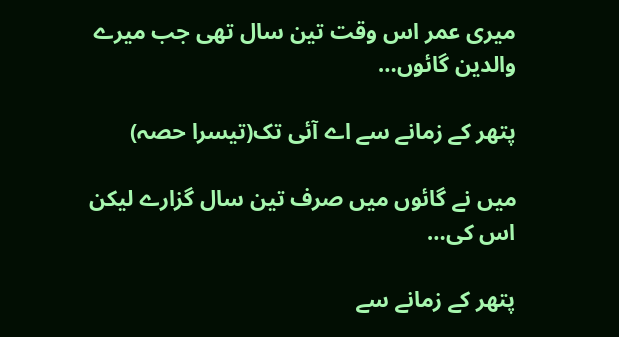میری عمر اس وقت تین سال تھی جب میرے والدین گائوں…

پتھر کے زمانے سے اے آئی تک(تیسرا حصہ)

میں نے گائوں میں صرف تین سال گزارے لیکن اس کی…

پتھر کے زمانے سے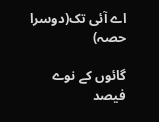اے آئی تک(دوسرا حصہ)

گائوں کے نوے فیصد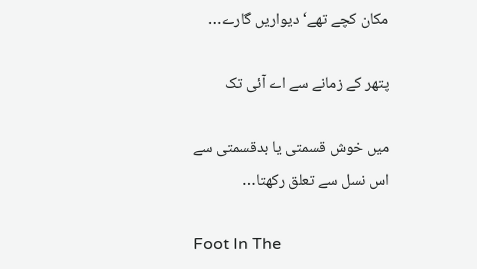مکان کچے تھے‘ دیواریں گارے…

پتھر کے زمانے سے اے آئی تک

میں خوش قسمتی یا بدقسمتی سے اس نسل سے تعلق رکھتا…

Foot In The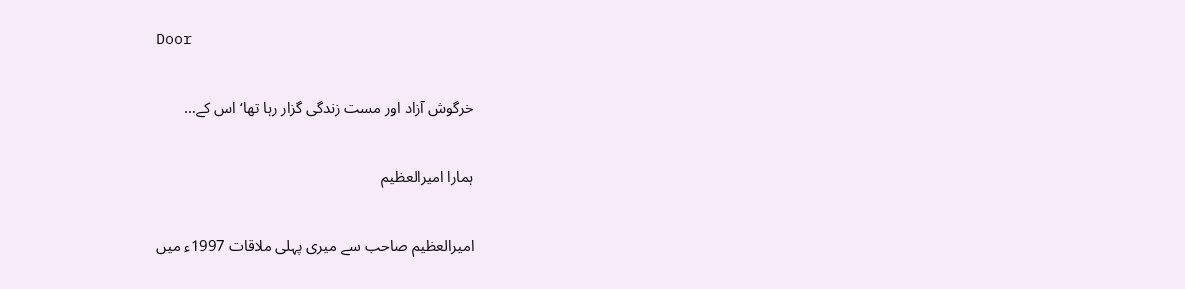Door

خرگوش آزاد اور مست زندگی گزار رہا تھا‘ اس کے…

ہمارا امیرالعظیم

امیرالعظیم صاحب سے میری پہلی ملاقات 1997ء میں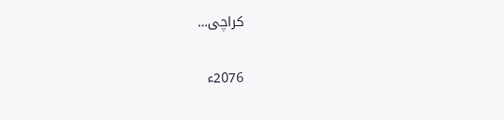کراچی…

2076ء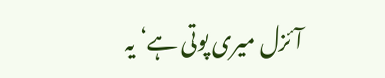آئزل میری پوتی ہے‘ یہ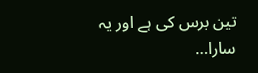تین برس کی ہے اور یہ سارا…